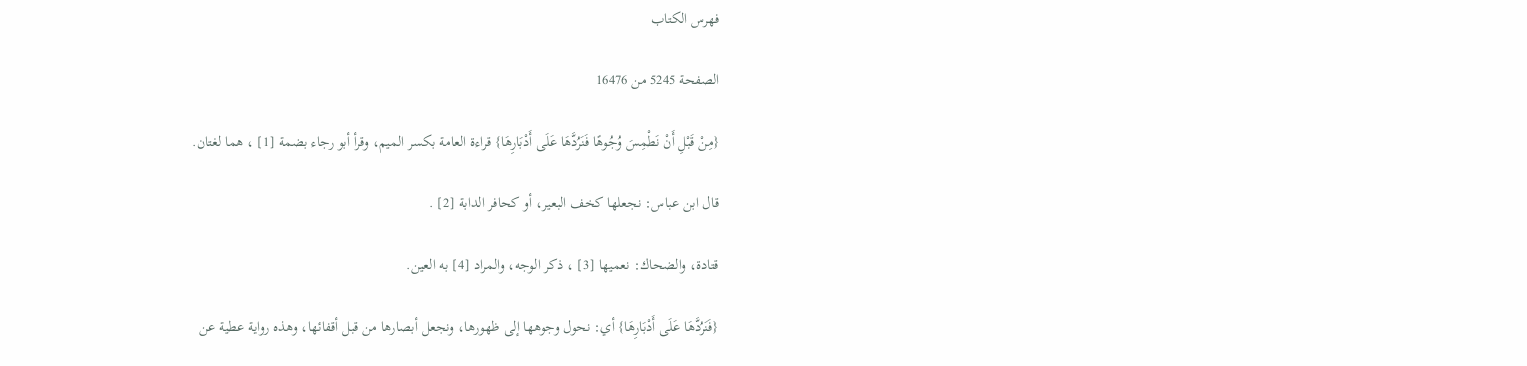فهرس الكتاب

الصفحة 5245 من 16476

{مِنْ قَبْلِ أَنْ نَطْمِسَ وُجُوهًا فَنَرُدَّهَا عَلَى أَدْبَارِهَا} قراءة العامة بكسر الميم، وقرأ أبو رجاء بضمة [1] ، هما لغتان.

قال ابن عباس: نجعلها كخف البعير، أو كحافر الدابة [2] .

قتادة، والضحاك: نعميها [3] ، ذكر الوجه، والمراد [4] به العين.

{فَنَرُدَّهَا عَلَى أَدْبَارِهَا} أي: نحول وجوهها إلى ظهورها، ونجعل أبصارها من قبل أقفائها، وهذه رواية عطية عن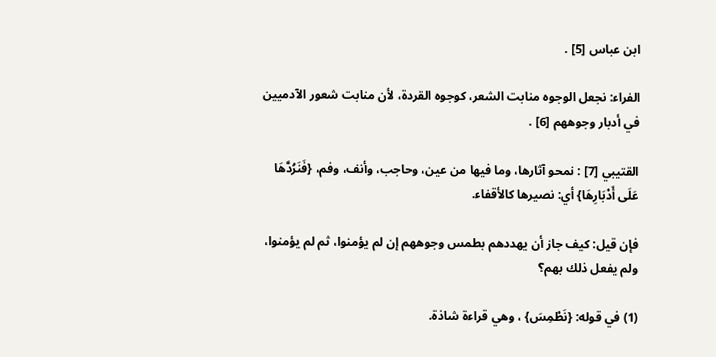ابن عباس [5] .

الفراء: نجعل الوجوه منابت الشعر، كوجوه القردة، لأن منابت شعور الآدميين في أدبار وجوههم [6] .

القتيبي [7] : نمحو آثارها، وما فيها من عين، وحاجب، وأنف، وفم، {فَنَرُدَّهَا عَلَى أَدْبَارِهَا} أي: نصيرها كالأقفاء.

فإن قيل: كيف جاز أن يهددهم بطمس وجوههم إن لم يؤمنوا، ثم لم يؤمنوا، ولم يفعل ذلك بهم؟

(1) في قوله: {نَطْمِسَ} ، وهي قراءة شاذة.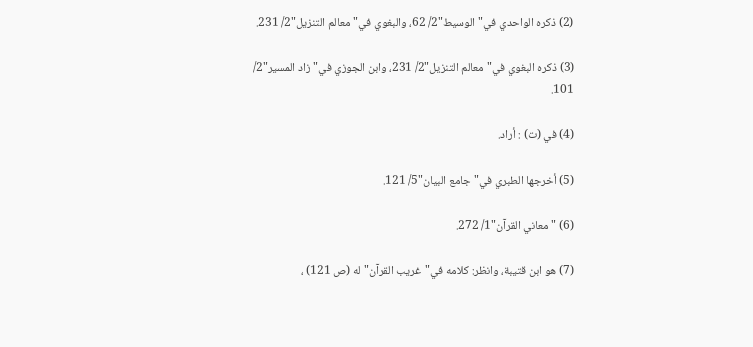(2) ذكره الواحدي في"الوسيط"2/ 62، والبغوي في"معالم التنزيل"2/ 231.

(3) ذكره البغوي في"معالم التنزيل"2/ 231، وابن الجوزي في"زاد المسير"2/ 101.

(4) في (ت) : أراد.

(5) أخرجها الطبري في"جامع البيان"5/ 121.

(6) "معاني القرآن"1/ 272.

(7) هو ابن قتيبة، وانظر: كلامه في"غريب القرآن"له (ص 121) ،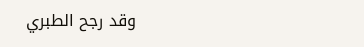وقد رجح الطبري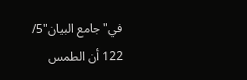في"جامع البيان"5/ 122 أن الطمس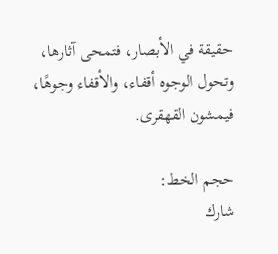حقيقة في الأبصار، فتمحى آثارها، وتحول الوجوه أقفاء، والأقفاء وجوهًا، فيمشون القهقرى.

حجم الخط:
شارك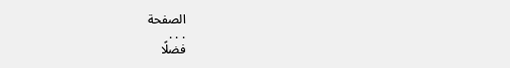الصفحة
. . .
فضلًا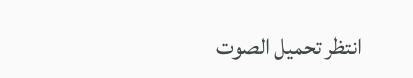انتظر تحميل الصوت